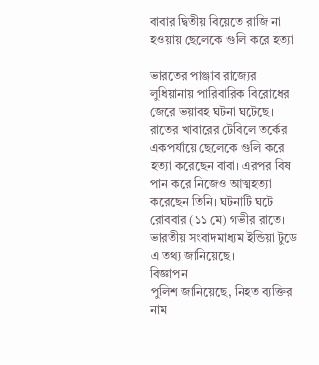বাবার দ্বিতীয় বিয়েতে রাজি না হওয়ায় ছেলেকে গুলি করে হত্যা

ভারতের পাঞ্জাব রাজ্যের লুধিয়ানায় পারিবারিক বিরোধের জেরে ভয়াবহ ঘটনা ঘটেছে। রাতের খাবারের টেবিলে তর্কের একপর্যায়ে ছেলেকে গুলি করে হত্যা করেছেন বাবা। এরপর বিষ পান করে নিজেও আত্মহত্যা করেছেন তিনি। ঘটনাটি ঘটে রোববার (১১ মে) গভীর রাতে। ভারতীয় সংবাদমাধ্যম ইন্ডিয়া টুডে এ তথ্য জানিয়েছে।
বিজ্ঞাপন
পুলিশ জানিয়েছে, নিহত ব্যক্তির নাম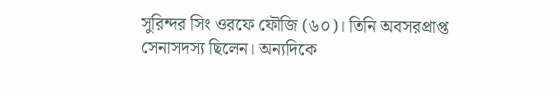সুরিন্দর সিং ওরফে ফৌজি (৬০)। তিনি অবসরপ্রাপ্ত সেনাসদস্য ছিলেন। অন্যদিকে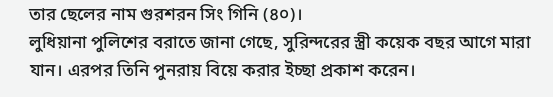তার ছেলের নাম গুরশরন সিং গিনি (৪০)।
লুধিয়ানা পুলিশের বরাতে জানা গেছে, সুরিন্দরের স্ত্রী কয়েক বছর আগে মারা যান। এরপর তিনি পুনরায় বিয়ে করার ইচ্ছা প্রকাশ করেন।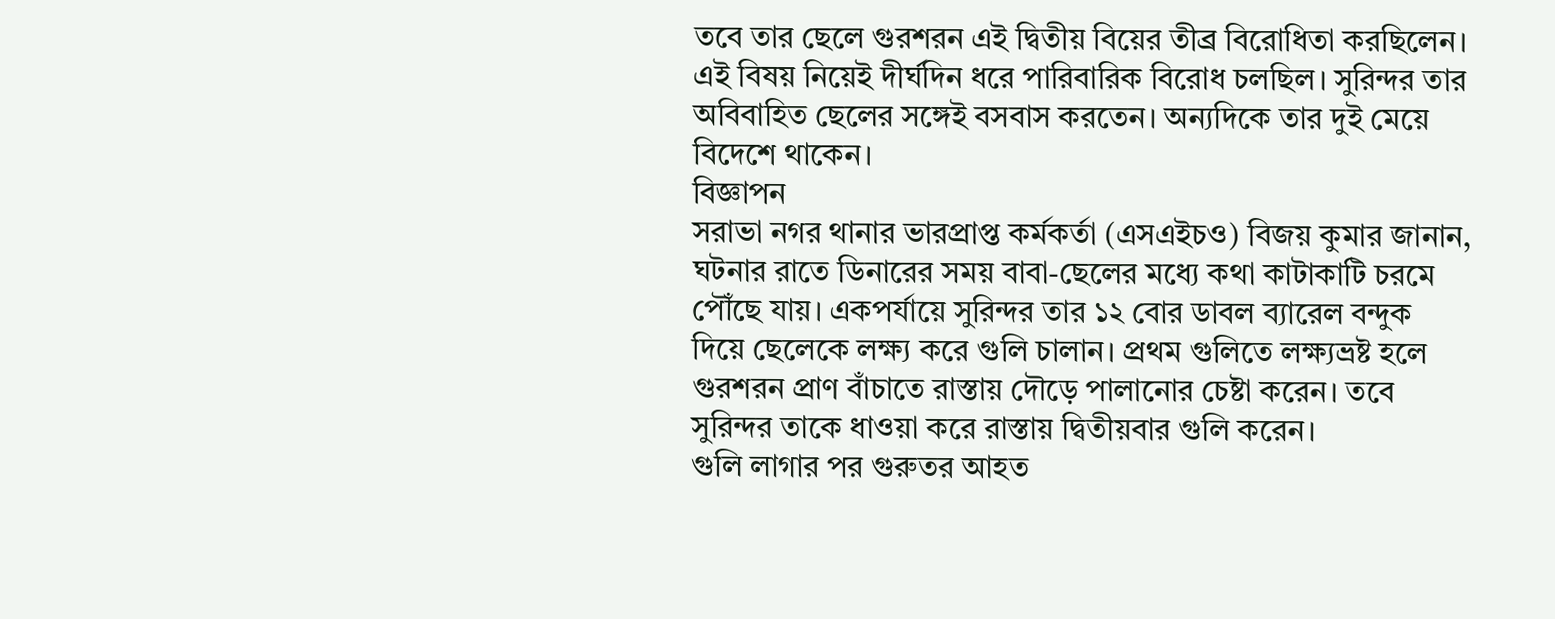তবে তার ছেলে গুরশরন এই দ্বিতীয় বিয়ের তীব্র বিরোধিতা করছিলেন। এই বিষয় নিয়েই দীর্ঘদিন ধরে পারিবারিক বিরোধ চলছিল। সুরিন্দর তার অবিবাহিত ছেলের সঙ্গেই বসবাস করতেন। অন্যদিকে তার দুই মেয়ে বিদেশে থাকেন।
বিজ্ঞাপন
সরাভা নগর থানার ভারপ্রাপ্ত কর্মকর্তা (এসএইচও) বিজয় কুমার জানান, ঘটনার রাতে ডিনারের সময় বাবা-ছেলের মধ্যে কথা কাটাকাটি চরমে পৌঁছে যায়। একপর্যায়ে সুরিন্দর তার ১২ বোর ডাবল ব্যারেল বন্দুক দিয়ে ছেলেকে লক্ষ্য করে গুলি চালান। প্রথম গুলিতে লক্ষ্যভ্রষ্ট হলে গুরশরন প্রাণ বাঁচাতে রাস্তায় দৌড়ে পালানোর চেষ্টা করেন। তবে সুরিন্দর তাকে ধাওয়া করে রাস্তায় দ্বিতীয়বার গুলি করেন।
গুলি লাগার পর গুরুতর আহত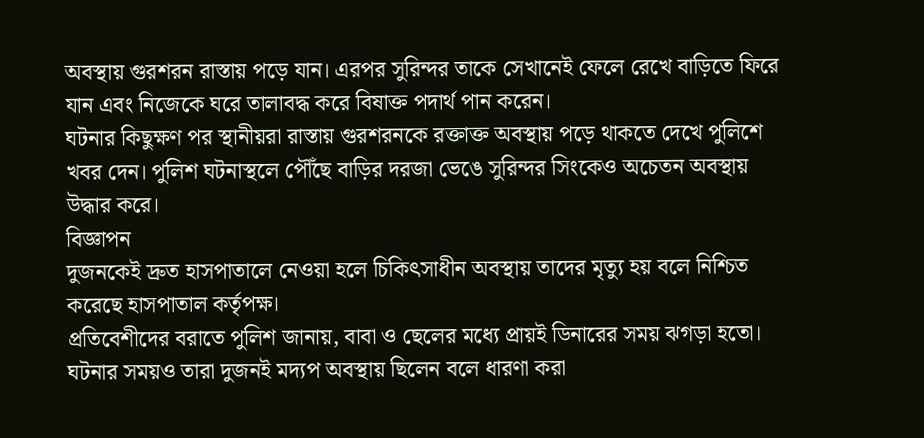অবস্থায় গুরশরন রাস্তায় পড়ে যান। এরপর সুরিন্দর তাকে সেখানেই ফেলে রেখে বাড়িতে ফিরে যান এবং নিজেকে ঘরে তালাবদ্ধ করে বিষাক্ত পদার্থ পান করেন।
ঘটনার কিছুক্ষণ পর স্থানীয়রা রাস্তায় গুরশরনকে রক্তাক্ত অবস্থায় পড়ে থাকতে দেখে পুলিশে খবর দেন। পুলিশ ঘটনাস্থলে পৌঁছে বাড়ির দরজা ভেঙে সুরিন্দর সিংকেও অচেতন অবস্থায় উদ্ধার করে।
বিজ্ঞাপন
দুজনকেই দ্রুত হাসপাতালে নেওয়া হলে চিকিৎসাধীন অবস্থায় তাদের মৃত্যু হয় বলে নিশ্চিত করেছে হাসপাতাল কর্তৃপক্ষ।
প্রতিবেশীদের বরাতে পুলিশ জানায়, বাবা ও ছেলের মধ্যে প্রায়ই ডিনারের সময় ঝগড়া হতো। ঘটনার সময়ও তারা দুজনই মদ্যপ অবস্থায় ছিলেন বলে ধারণা করা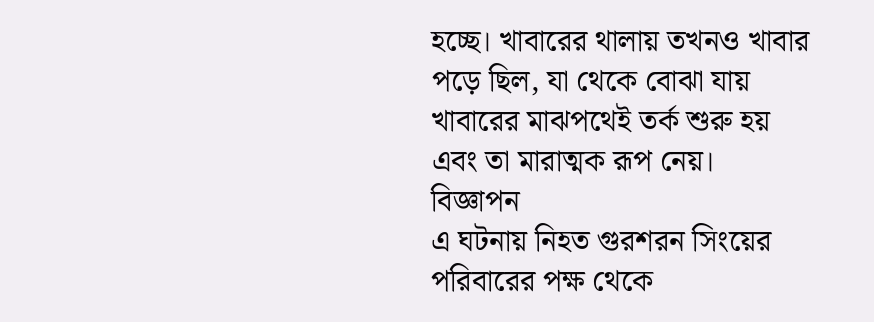হচ্ছে। খাবারের থালায় তখনও খাবার পড়ে ছিল, যা থেকে বোঝা যায় খাবারের মাঝপথেই তর্ক শুরু হয় এবং তা মারাত্মক রূপ নেয়।
বিজ্ঞাপন
এ ঘটনায় নিহত গুরশরন সিংয়ের পরিবারের পক্ষ থেকে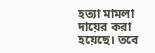হত্যা মামলা দায়ের করা হয়েছে। তবে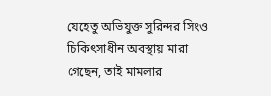যেহেতু অভিযুক্ত সুরিন্দর সিংও চিকিৎসাধীন অবস্থায় মারা গেছেন, তাই মামলার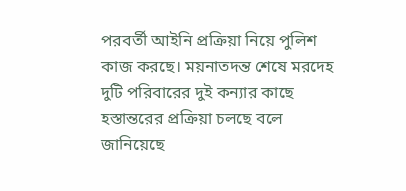পরবর্তী আইনি প্রক্রিয়া নিয়ে পুলিশ কাজ করছে। ময়নাতদন্ত শেষে মরদেহ দুটি পরিবারের দুই কন্যার কাছে হস্তান্তরের প্রক্রিয়া চলছে বলে জানিয়েছে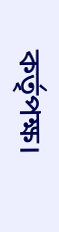কর্তৃপক্ষ।